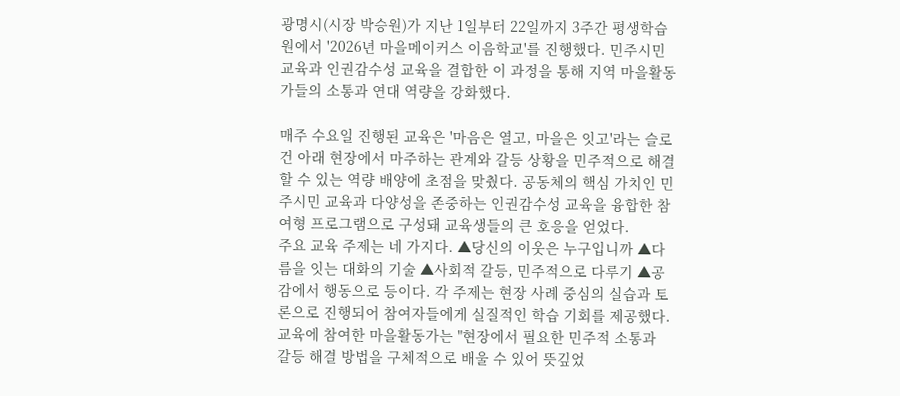광명시(시장 박승원)가 지난 1일부터 22일까지 3주간 평생학습원에서 '2026년 마을메이커스 이음학교'를 진행했다. 민주시민 교육과 인권감수성 교육을 결합한 이 과정을 통해 지역 마을활동가들의 소통과 연대 역량을 강화했다.

매주 수요일 진행된 교육은 '마음은 열고, 마을은 잇고'라는 슬로건 아래 현장에서 마주하는 관계와 갈등 상황을 민주적으로 해결할 수 있는 역량 배양에 초점을 맞췄다. 공동체의 핵심 가치인 민주시민 교육과 다양성을 존중하는 인권감수성 교육을 융합한 참여형 프로그램으로 구성돼 교육생들의 큰 호응을 얻었다.
주요 교육 주제는 네 가지다. ▲당신의 이웃은 누구입니까 ▲다름을 잇는 대화의 기술 ▲사회적 갈등, 민주적으로 다루기 ▲공감에서 행동으로 등이다. 각 주제는 현장 사례 중심의 실습과 토론으로 진행되어 참여자들에게 실질적인 학습 기회를 제공했다.
교육에 참여한 마을활동가는 "현장에서 필요한 민주적 소통과 갈등 해결 방법을 구체적으로 배울 수 있어 뜻깊었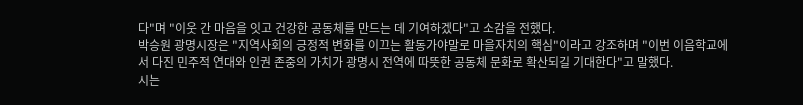다"며 "이웃 간 마음을 잇고 건강한 공동체를 만드는 데 기여하겠다"고 소감을 전했다.
박승원 광명시장은 "지역사회의 긍정적 변화를 이끄는 활동가야말로 마을자치의 핵심"이라고 강조하며 "이번 이음학교에서 다진 민주적 연대와 인권 존중의 가치가 광명시 전역에 따뜻한 공동체 문화로 확산되길 기대한다"고 말했다.
시는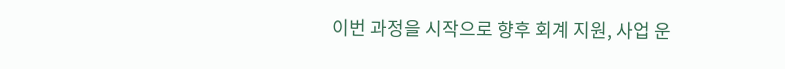이번 과정을 시작으로 향후 회계 지원, 사업 운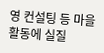영 컨설팅 등 마을활동에 실질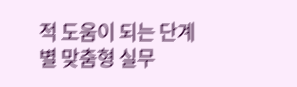적 도움이 되는 단계별 맞춤형 실무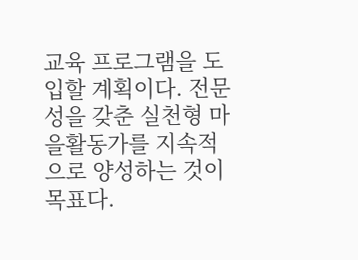교육 프로그램을 도입할 계획이다. 전문성을 갖춘 실천형 마을활동가를 지속적으로 양성하는 것이 목표다.